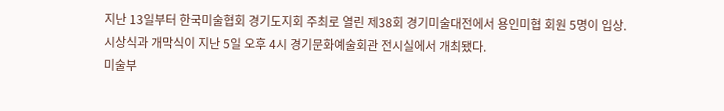지난 13일부터 한국미술협회 경기도지회 주최로 열린 제38회 경기미술대전에서 용인미협 회원 5명이 입상.
시상식과 개막식이 지난 5일 오후 4시 경기문화예술회관 전시실에서 개최됐다.
미술부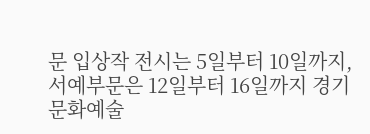문 입상작 전시는 5일부터 10일까지, 서예부문은 12일부터 16일까지 경기문화예술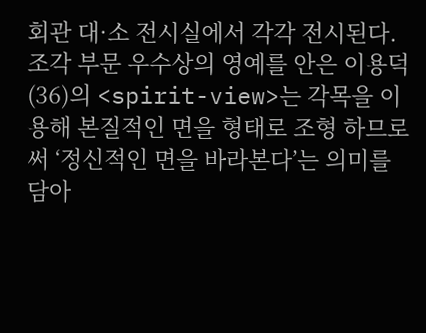회관 대·소 전시실에서 각각 전시된다.
조각 부문 우수상의 영예를 안은 이용덕(36)의 <spirit-view>는 각목을 이용해 본질적인 면을 형태로 조형 하므로써 ‘정신적인 면을 바라본다’는 의미를 담아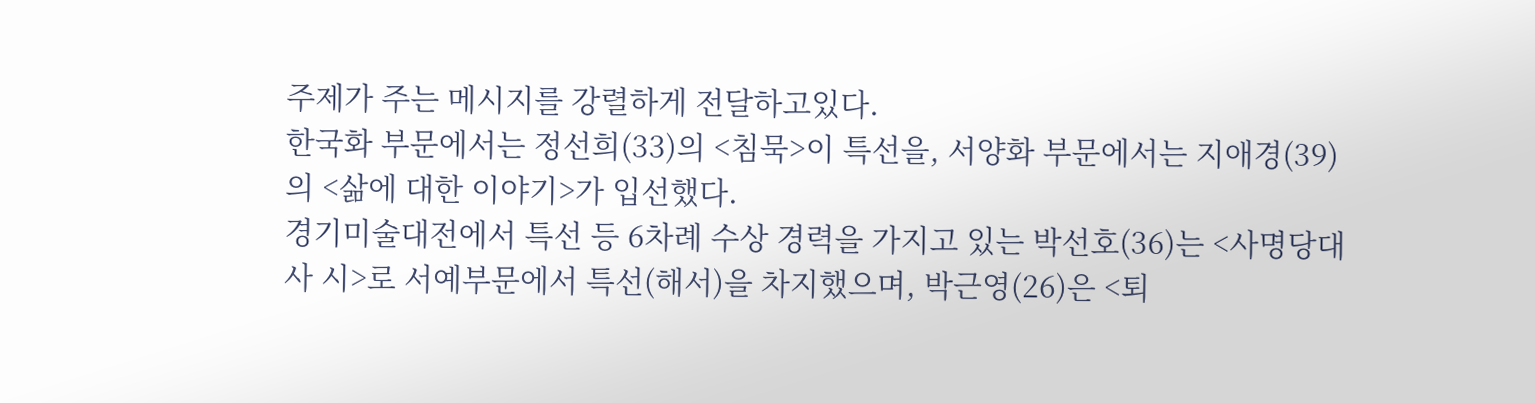주제가 주는 메시지를 강렬하게 전달하고있다.
한국화 부문에서는 정선희(33)의 <침묵>이 특선을, 서양화 부문에서는 지애경(39)의 <삶에 대한 이야기>가 입선했다.
경기미술대전에서 특선 등 6차례 수상 경력을 가지고 있는 박선호(36)는 <사명당대사 시>로 서예부문에서 특선(해서)을 차지했으며, 박근영(26)은 <퇴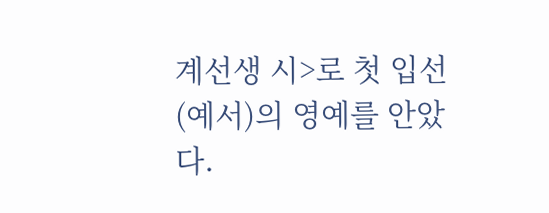계선생 시>로 첫 입선(예서)의 영예를 안았다.